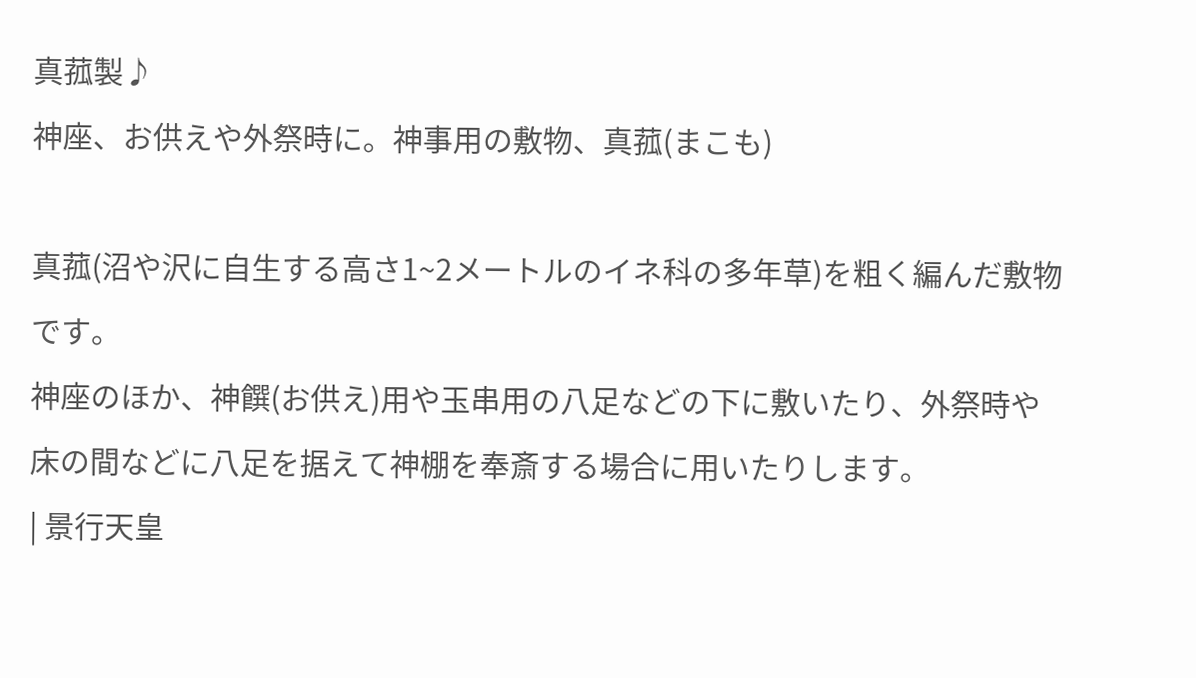真菰製♪
神座、お供えや外祭時に。神事用の敷物、真菰(まこも)

真菰(沼や沢に自生する高さ1~2メートルのイネ科の多年草)を粗く編んだ敷物です。
神座のほか、神饌(お供え)用や玉串用の八足などの下に敷いたり、外祭時や床の間などに八足を据えて神棚を奉斎する場合に用いたりします。
| 景行天皇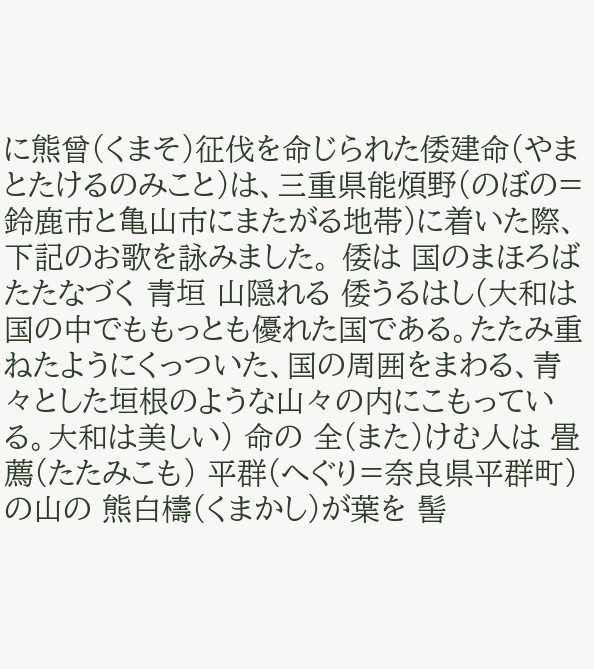に熊曾(くまそ)征伐を命じられた倭建命(やまとたけるのみこと)は、三重県能煩野(のぼの=鈴鹿市と亀山市にまたがる地帯)に着いた際、下記のお歌を詠みました。 倭は 国のまほろば たたなづく 青垣 山隠れる 倭うるはし(大和は国の中でももっとも優れた国である。たたみ重ねたようにくっついた、国の周囲をまわる、青々とした垣根のような山々の内にこもっている。大和は美しい) 命の 全(また)けむ人は 畳薦(たたみこも) 平群(へぐり=奈良県平群町)の山の 熊白檮(くまかし)が葉を 髻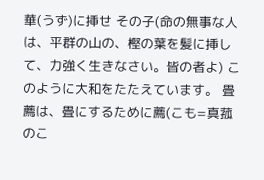華(うず)に挿せ その子(命の無事な人は、平群の山の、樫の葉を髪に挿して、力強く生きなさい。皆の者よ) このように大和をたたえています。 畳薦は、畳にするために薦(こも=真菰のこ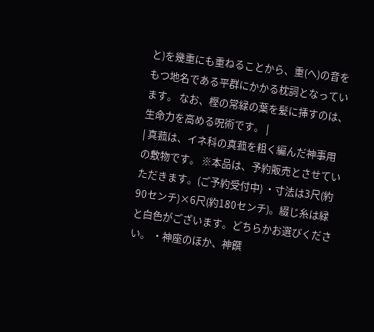と)を幾重にも重ねることから、重(へ)の音をもつ地名である平群にかかる枕詞となっています。 なお、樫の常緑の葉を髪に挿すのは、生命力を高める呪術です。 |
| 真菰は、イネ科の真菰を粗く編んだ神事用の敷物です。 ※本品は、予約販売とさせていただきます。(ご予約受付中) ・寸法は3尺(約90センチ)×6尺(約180センチ)。綴じ糸は緑と白色がございます。どちらかお選びください。 ・神座のほか、神饌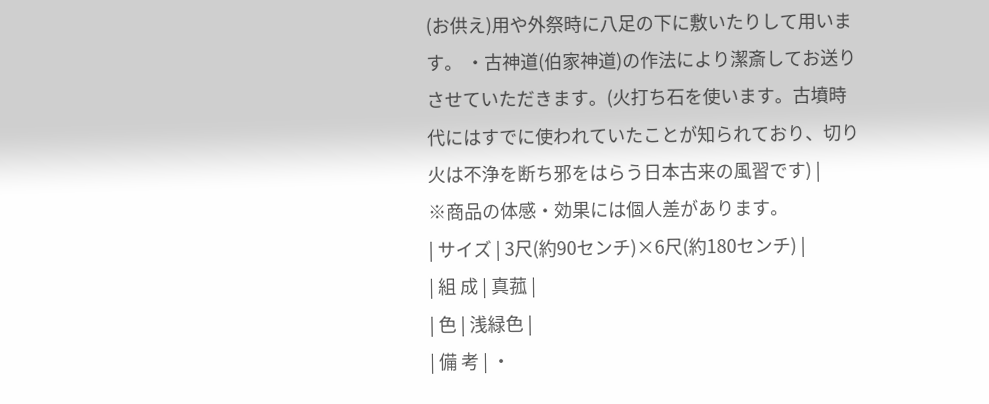(お供え)用や外祭時に八足の下に敷いたりして用います。 ・古神道(伯家神道)の作法により潔斎してお送りさせていただきます。(火打ち石を使います。古墳時代にはすでに使われていたことが知られており、切り火は不浄を断ち邪をはらう日本古来の風習です) |
※商品の体感・効果には個人差があります。
| サイズ | 3尺(約90センチ)×6尺(約180センチ) |
| 組 成 | 真菰 |
| 色 | 浅緑色 |
| 備 考 | ・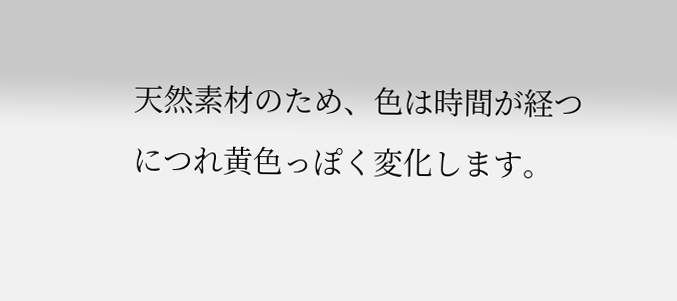天然素材のため、色は時間が経つにつれ黄色っぽく変化します。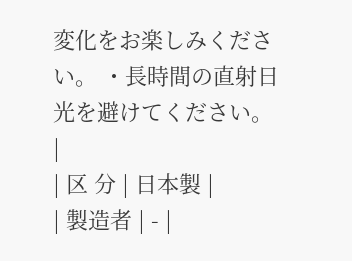変化をお楽しみください。 ・長時間の直射日光を避けてください。 |
| 区 分 | 日本製 |
| 製造者 | - |